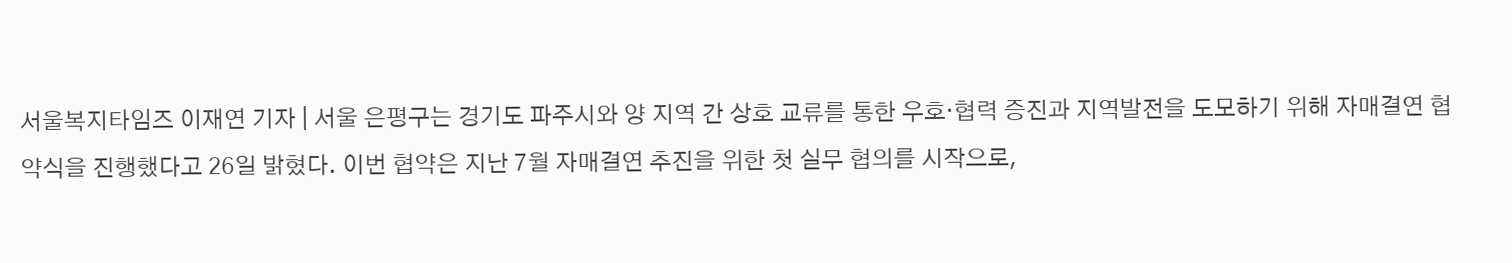서울복지타임즈 이재연 기자 | 서울 은평구는 경기도 파주시와 양 지역 간 상호 교류를 통한 우호·협력 증진과 지역발전을 도모하기 위해 자매결연 협약식을 진행했다고 26일 밝혔다. 이번 협약은 지난 7월 자매결연 추진을 위한 첫 실무 협의를 시작으로,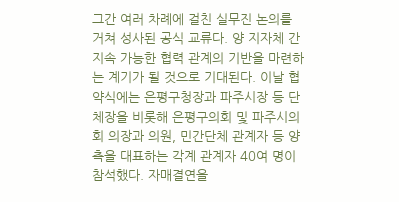그간 여러 차례에 걸친 실무진 논의를 거쳐 성사된 공식 교류다. 양 지자체 간 지속 가능한 협력 관계의 기반을 마련하는 계기가 될 것으로 기대된다. 이날 협약식에는 은평구청장과 파주시장 등 단체장을 비롯해 은평구의회 및 파주시의회 의장과 의원, 민간단체 관계자 등 양측을 대표하는 각계 관계자 40여 명이 참석했다. 자매결연을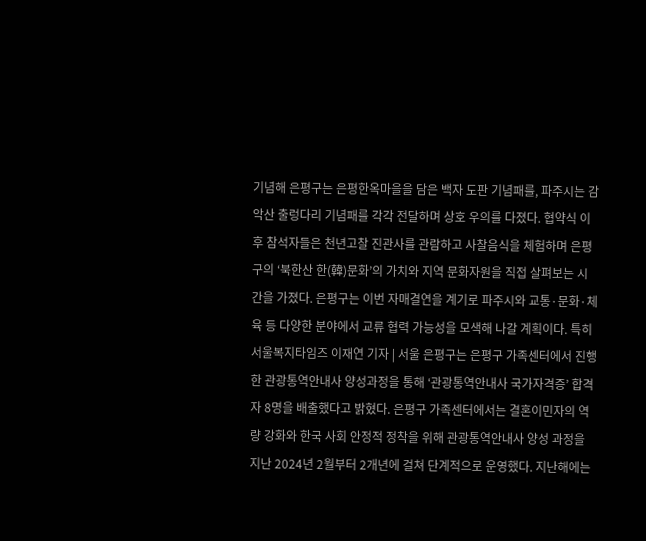기념해 은평구는 은평한옥마을을 담은 백자 도판 기념패를, 파주시는 감악산 출렁다리 기념패를 각각 전달하며 상호 우의를 다졌다. 협약식 이후 참석자들은 천년고찰 진관사를 관람하고 사찰음식을 체험하며 은평구의 ‘북한산 한(韓)문화’의 가치와 지역 문화자원을 직접 살펴보는 시간을 가졌다. 은평구는 이번 자매결연을 계기로 파주시와 교통·문화·체육 등 다양한 분야에서 교류 협력 가능성을 모색해 나갈 계획이다. 특히
서울복지타임즈 이재연 기자 | 서울 은평구는 은평구 가족센터에서 진행한 관광통역안내사 양성과정을 통해 ‘관광통역안내사 국가자격증’ 합격자 8명을 배출했다고 밝혔다. 은평구 가족센터에서는 결혼이민자의 역량 강화와 한국 사회 안정적 정착을 위해 관광통역안내사 양성 과정을 지난 2024년 2월부터 2개년에 걸쳐 단계적으로 운영했다. 지난해에는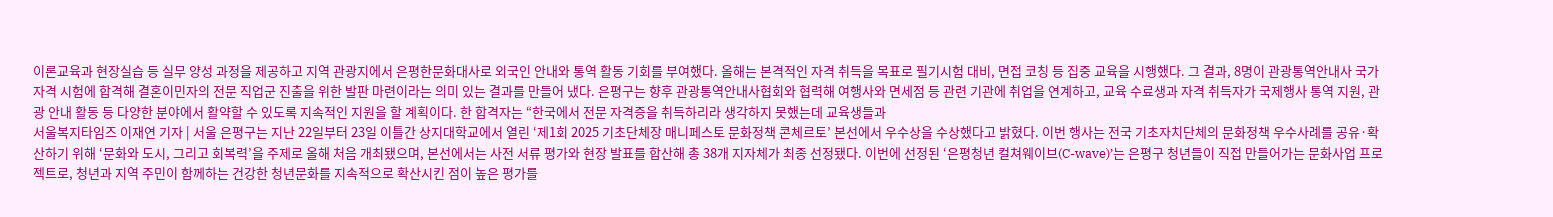이론교육과 현장실습 등 실무 양성 과정을 제공하고 지역 관광지에서 은평한문화대사로 외국인 안내와 통역 활동 기회를 부여했다. 올해는 본격적인 자격 취득을 목표로 필기시험 대비, 면접 코칭 등 집중 교육을 시행했다. 그 결과, 8명이 관광통역안내사 국가 자격 시험에 합격해 결혼이민자의 전문 직업군 진출을 위한 발판 마련이라는 의미 있는 결과를 만들어 냈다. 은평구는 향후 관광통역안내사협회와 협력해 여행사와 면세점 등 관련 기관에 취업을 연계하고, 교육 수료생과 자격 취득자가 국제행사 통역 지원, 관광 안내 활동 등 다양한 분야에서 활약할 수 있도록 지속적인 지원을 할 계획이다. 한 합격자는 “한국에서 전문 자격증을 취득하리라 생각하지 못했는데 교육생들과
서울복지타임즈 이재연 기자 | 서울 은평구는 지난 22일부터 23일 이틀간 상지대학교에서 열린 ‘제1회 2025 기초단체장 매니페스토 문화정책 콘체르토’ 본선에서 우수상을 수상했다고 밝혔다. 이번 행사는 전국 기초자치단체의 문화정책 우수사례를 공유·확산하기 위해 ‘문화와 도시, 그리고 회복력’을 주제로 올해 처음 개최됐으며, 본선에서는 사전 서류 평가와 현장 발표를 합산해 총 38개 지자체가 최종 선정됐다. 이번에 선정된 ‘은평청년 컬쳐웨이브(C-wave)’는 은평구 청년들이 직접 만들어가는 문화사업 프로젝트로, 청년과 지역 주민이 함께하는 건강한 청년문화를 지속적으로 확산시킨 점이 높은 평가를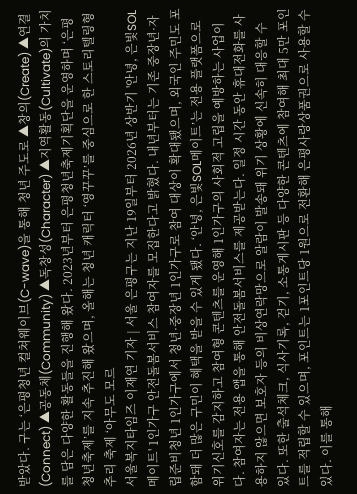받았다. 구는 ‘은평청년 컬쳐웨이브(C-wave)을 통해 청년 주도로 ▲창의(Create) ▲연결(Connect) ▲공동체(Community) ▲독창성(Character) ▲지역활동(Cultivate)의 가치를 담은 다양한 활동들을 진행해 왔다. 2023년부터 은평청년축제기획단을 운영하며 ‘은평청년축제’를 지속 추진해 왔으며, 올해는 청년 캐릭터 ‘영꾸꾸’를 중심으로 한 스토리텔링형 추리 축제 ‘아무도 모르
서울복지타임즈 이재연 기자 | 서울 은평구는 지난 19일부터 2026년 상반기 '안녕, 은빛SOL메이트' 1인가구 안전돌봄서비스 참여자를 모집한다고 밝혔다. 내년부터는 기존 중장년·자립준비청년 1인가구에서 청년·중장년 1인가구로 참여 대상이 확대됐으며, 외국인 주민도 포함돼 더 많은 구민이 혜택을 받을 수 있게 됐다. ‘안녕, 은빛SOL메이트’는 전용 플랫폼으로 위기신호를 감지하고 참여형 콘텐츠를 운영해 1인가구의 사회적 고립을 예방하는 사업이다. 참여자는 전용 앱을 통해 안전돌봄서비스를 제공받는다. 일정 시간 동안 휴대전화를 사용하지 않으면 보호자 등의 비상연락망으로 알람이 발송돼 위기 상황에 신속히 대응할 수 있다. 또한 출석체크, 식사기록, 걷기, 소통게시판 등 다양한 콘텐츠에 참여해 최대 5만 포인트를 적립할 수 있으며, 포인트는 1포인트당 1원으로 전환해 은평사랑상품권으로 사용할 수 있다. 이를 통해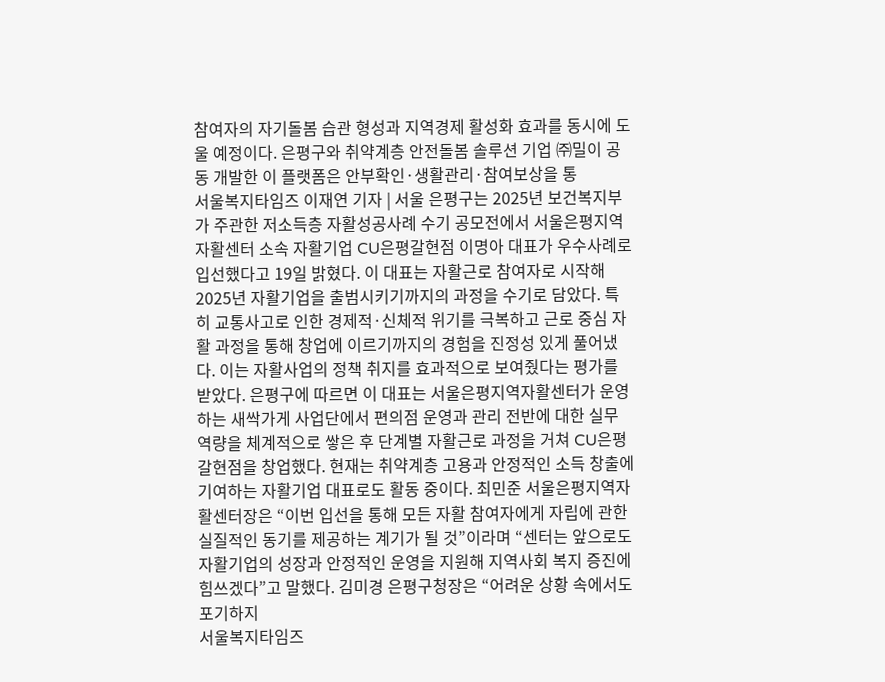참여자의 자기돌봄 습관 형성과 지역경제 활성화 효과를 동시에 도울 예정이다. 은평구와 취약계층 안전돌봄 솔루션 기업 ㈜밀이 공동 개발한 이 플랫폼은 안부확인·생활관리·참여보상을 통
서울복지타임즈 이재연 기자 | 서울 은평구는 2025년 보건복지부가 주관한 저소득층 자활성공사례 수기 공모전에서 서울은평지역자활센터 소속 자활기업 CU은평갈현점 이명아 대표가 우수사례로 입선했다고 19일 밝혔다. 이 대표는 자활근로 참여자로 시작해 2025년 자활기업을 출범시키기까지의 과정을 수기로 담았다. 특히 교통사고로 인한 경제적·신체적 위기를 극복하고 근로 중심 자활 과정을 통해 창업에 이르기까지의 경험을 진정성 있게 풀어냈다. 이는 자활사업의 정책 취지를 효과적으로 보여줬다는 평가를 받았다. 은평구에 따르면 이 대표는 서울은평지역자활센터가 운영하는 새싹가게 사업단에서 편의점 운영과 관리 전반에 대한 실무 역량을 체계적으로 쌓은 후 단계별 자활근로 과정을 거쳐 CU은평갈현점을 창업했다. 현재는 취약계층 고용과 안정적인 소득 창출에 기여하는 자활기업 대표로도 활동 중이다. 최민준 서울은평지역자활센터장은 “이번 입선을 통해 모든 자활 참여자에게 자립에 관한 실질적인 동기를 제공하는 계기가 될 것”이라며 “센터는 앞으로도 자활기업의 성장과 안정적인 운영을 지원해 지역사회 복지 증진에 힘쓰겠다”고 말했다. 김미경 은평구청장은 “어려운 상황 속에서도 포기하지
서울복지타임즈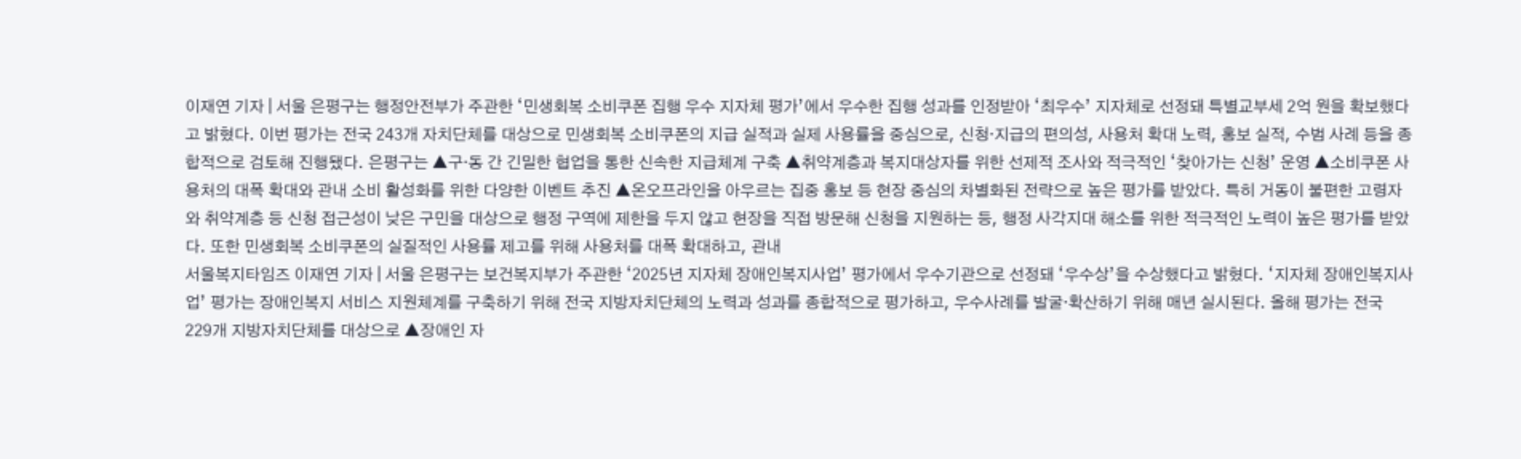이재연 기자 | 서울 은평구는 행정안전부가 주관한 ‘민생회복 소비쿠폰 집행 우수 지자체 평가’에서 우수한 집행 성과를 인정받아 ‘최우수’ 지자체로 선정돼 특별교부세 2억 원을 확보했다고 밝혔다. 이번 평가는 전국 243개 자치단체를 대상으로 민생회복 소비쿠폰의 지급 실적과 실제 사용률을 중심으로, 신청·지급의 편의성, 사용처 확대 노력, 홍보 실적, 수범 사례 등을 종합적으로 검토해 진행됐다. 은평구는 ▲구‧동 간 긴밀한 협업을 통한 신속한 지급체계 구축 ▲취약계층과 복지대상자를 위한 선제적 조사와 적극적인 ‘찾아가는 신청’ 운영 ▲소비쿠폰 사용처의 대폭 확대와 관내 소비 활성화를 위한 다양한 이벤트 추진 ▲온오프라인을 아우르는 집중 홍보 등 현장 중심의 차별화된 전략으로 높은 평가를 받았다. 특히 거동이 불편한 고령자와 취약계층 등 신청 접근성이 낮은 구민을 대상으로 행정 구역에 제한을 두지 않고 현장을 직접 방문해 신청을 지원하는 등, 행정 사각지대 해소를 위한 적극적인 노력이 높은 평가를 받았다. 또한 민생회복 소비쿠폰의 실질적인 사용률 제고를 위해 사용처를 대폭 확대하고, 관내
서울복지타임즈 이재연 기자 | 서울 은평구는 보건복지부가 주관한 ‘2025년 지자체 장애인복지사업’ 평가에서 우수기관으로 선정돼 ‘우수상’을 수상했다고 밝혔다. ‘지자체 장애인복지사업’ 평가는 장애인복지 서비스 지원체계를 구축하기 위해 전국 지방자치단체의 노력과 성과를 종합적으로 평가하고, 우수사례를 발굴‧확산하기 위해 매년 실시된다. 올해 평가는 전국 229개 지방자치단체를 대상으로 ▲장애인 자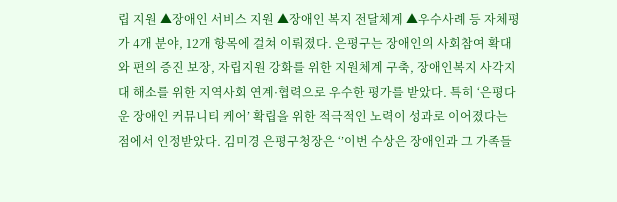립 지원 ▲장애인 서비스 지원 ▲장애인 복지 전달체계 ▲우수사례 등 자체평가 4개 분야, 12개 항목에 걸쳐 이뤄졌다. 은평구는 장애인의 사회참여 확대와 편의 증진 보장, 자립지원 강화를 위한 지원체계 구축, 장애인복지 사각지대 해소를 위한 지역사회 연계·협력으로 우수한 평가를 받았다. 특히 ‘은평다운 장애인 커뮤니티 케어’ 확립을 위한 적극적인 노력이 성과로 이어졌다는 점에서 인정받았다. 김미경 은평구청장은 ‘’이번 수상은 장애인과 그 가족들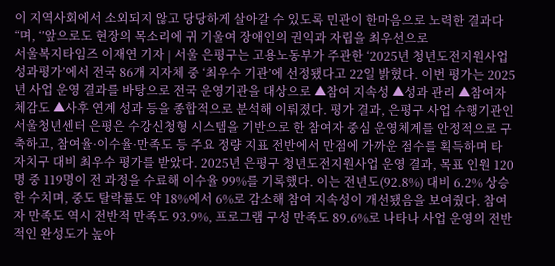이 지역사회에서 소외되지 않고 당당하게 살아갈 수 있도록 민관이 한마음으로 노력한 결과다“며, ‘’앞으로도 현장의 목소리에 귀 기울여 장애인의 권익과 자립을 최우선으로
서울복지타임즈 이재연 기자 | 서울 은평구는 고용노동부가 주관한 ‘2025년 청년도전지원사업 성과평가’에서 전국 86개 지자체 중 ‘최우수 기관’에 선정됐다고 22일 밝혔다. 이번 평가는 2025년 사업 운영 결과를 바탕으로 전국 운영기관을 대상으로 ▲참여 지속성 ▲성과 관리 ▲참여자 체감도 ▲사후 연계 성과 등을 종합적으로 분석해 이뤄졌다. 평가 결과, 은평구 사업 수행기관인 서울청년센터 은평은 수강신청형 시스템을 기반으로 한 참여자 중심 운영체계를 안정적으로 구축하고, 참여율·이수율·만족도 등 주요 정량 지표 전반에서 만점에 가까운 점수를 획득하며 타 자치구 대비 최우수 평가를 받았다. 2025년 은평구 청년도전지원사업 운영 결과, 목표 인원 120명 중 119명이 전 과정을 수료해 이수율 99%를 기록했다. 이는 전년도(92.8%) 대비 6.2% 상승한 수치며, 중도 탈락률도 약 18%에서 6%로 감소해 참여 지속성이 개선됐음을 보여줬다. 참여자 만족도 역시 전반적 만족도 93.9%, 프로그램 구성 만족도 89.6%로 나타나 사업 운영의 전반적인 완성도가 높아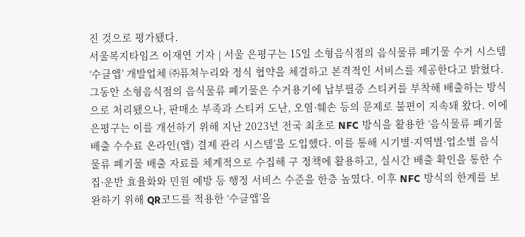진 것으로 평가됐다.
서울복지타임즈 이재연 기자 | 서울 은평구는 15일 소형음식점의 음식물류 폐기물 수거 시스템 ‘수클앱’ 개발업체 ㈜퓨쳐누리와 정식 협약을 체결하고 본격적인 서비스를 제공한다고 밝혔다. 그동안 소형음식점의 음식물류 폐기물은 수거용기에 납부필증 스티커를 부착해 배출하는 방식으로 처리됐으나, 판매소 부족과 스티커 도난, 오염·훼손 등의 문제로 불편이 지속돼 왔다. 이에 은평구는 이를 개선하기 위해 지난 2023년 전국 최초로 NFC 방식을 활용한 ‘음식물류 폐기물 배출 수수료 온라인(앱) 결제 관리 시스템’을 도입했다. 이를 통해 시기별·지역별·업소별 음식물류 폐기물 배출 자료를 체계적으로 수집해 구 정책에 활용하고, 실시간 배출 확인을 통한 수집·운반 효율화와 민원 예방 등 행정 서비스 수준을 한층 높였다. 이후 NFC 방식의 한계를 보완하기 위해 QR코드를 적용한 ‘수클앱’을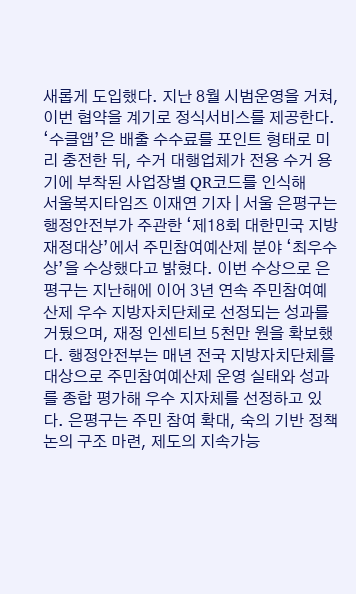새롭게 도입했다. 지난 8월 시범운영을 거쳐, 이번 협약을 계기로 정식서비스를 제공한다. ‘수클앱’은 배출 수수료를 포인트 형태로 미리 충전한 뒤, 수거 대행업체가 전용 수거 용기에 부착된 사업장별 QR코드를 인식해
서울복지타임즈 이재연 기자 | 서울 은평구는 행정안전부가 주관한 ‘제18회 대한민국 지방재정대상’에서 주민참여예산제 분야 ‘최우수상’을 수상했다고 밝혔다. 이번 수상으로 은평구는 지난해에 이어 3년 연속 주민참여예산제 우수 지방자치단체로 선정되는 성과를 거뒀으며, 재정 인센티브 5천만 원을 확보했다. 행정안전부는 매년 전국 지방자치단체를 대상으로 주민참여예산제 운영 실태와 성과를 종합 평가해 우수 지자체를 선정하고 있다. 은평구는 주민 참여 확대, 숙의 기반 정책 논의 구조 마련, 제도의 지속가능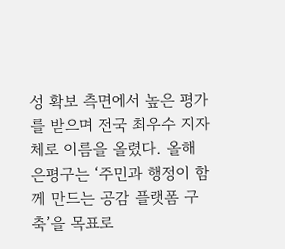성 확보 측면에서 높은 평가를 받으며 전국 최우수 지자체로 이름을 올렸다. 올해 은평구는 ‘주민과 행정이 함께 만드는 공감 플랫폼 구축’을 목표로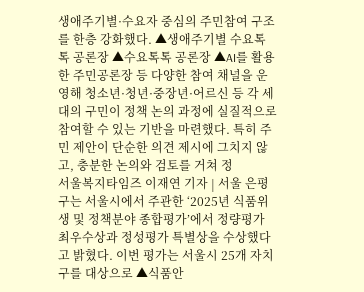생애주기별·수요자 중심의 주민참여 구조를 한층 강화했다. ▲생애주기별 수요톡톡 공론장 ▲수요톡톡 공론장 ▲AI를 활용한 주민공론장 등 다양한 참여 채널을 운영해 청소년·청년·중장년·어르신 등 각 세대의 구민이 정책 논의 과정에 실질적으로 참여할 수 있는 기반을 마련했다. 특히 주민 제안이 단순한 의견 제시에 그치지 않고, 충분한 논의와 검토를 거쳐 정
서울복지타임즈 이재연 기자 | 서울 은평구는 서울시에서 주관한 ‘2025년 식품위생 및 정책분야 종합평가’에서 정량평가 최우수상과 정성평가 특별상을 수상했다고 밝혔다. 이번 평가는 서울시 25개 자치구를 대상으로 ▲식품안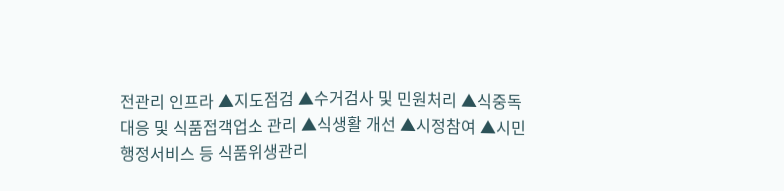전관리 인프라 ▲지도점검 ▲수거검사 및 민원처리 ▲식중독 대응 및 식품접객업소 관리 ▲식생활 개선 ▲시정참여 ▲시민 행정서비스 등 식품위생관리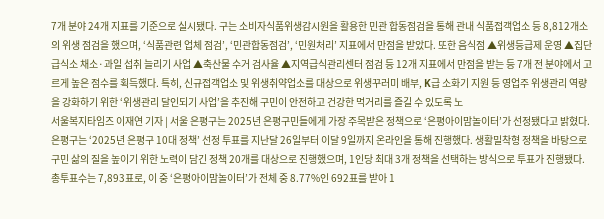7개 분야 24개 지표를 기준으로 실시됐다. 구는 소비자식품위생감시원을 활용한 민관 합동점검을 통해 관내 식품접객업소 등 8,812개소의 위생 점검을 했으며, ‘식품관련 업체 점검’, ‘민관합동점검’, ‘민원처리’ 지표에서 만점을 받았다. 또한 음식점 ▲위생등급제 운영 ▲집단급식소 채소·과일 섭취 늘리기 사업 ▲축산물 수거 검사율 ▲지역급식관리센터 점검 등 12개 지표에서 만점을 받는 등 7개 전 분야에서 고르게 높은 점수를 획득했다. 특히, 신규접객업소 및 위생취약업소를 대상으로 위생꾸러미 배부, K급 소화기 지원 등 영업주 위생관리 역량을 강화하기 위한 ‘위생관리 달인되기 사업’을 추진해 구민이 안전하고 건강한 먹거리를 즐길 수 있도록 노
서울복지타임즈 이재연 기자 | 서울 은평구는 2025년 은평구민들에게 가장 주목받은 정책으로 ‘은평아이맘놀이터’가 선정됐다고 밝혔다. 은평구는 ‘2025년 은평구 10대 정책’ 선정 투표를 지난달 26일부터 이달 9일까지 온라인을 통해 진행했다. 생활밀착형 정책을 바탕으로 구민 삶의 질을 높이기 위한 노력이 담긴 정책 20개를 대상으로 진행했으며, 1인당 최대 3개 정책을 선택하는 방식으로 투표가 진행됐다. 총투표수는 7,893표로, 이 중 ‘은평아이맘놀이터’가 전체 중 8.77%인 692표를 받아 1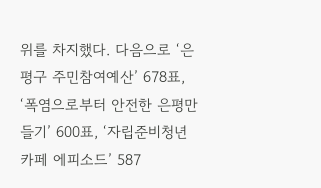위를 차지했다. 다음으로 ‘은평구 주민참여예산’ 678표, ‘폭염으로부터 안전한 은평만들기’ 600표, ‘자립준비청년 카페 에피소드’ 587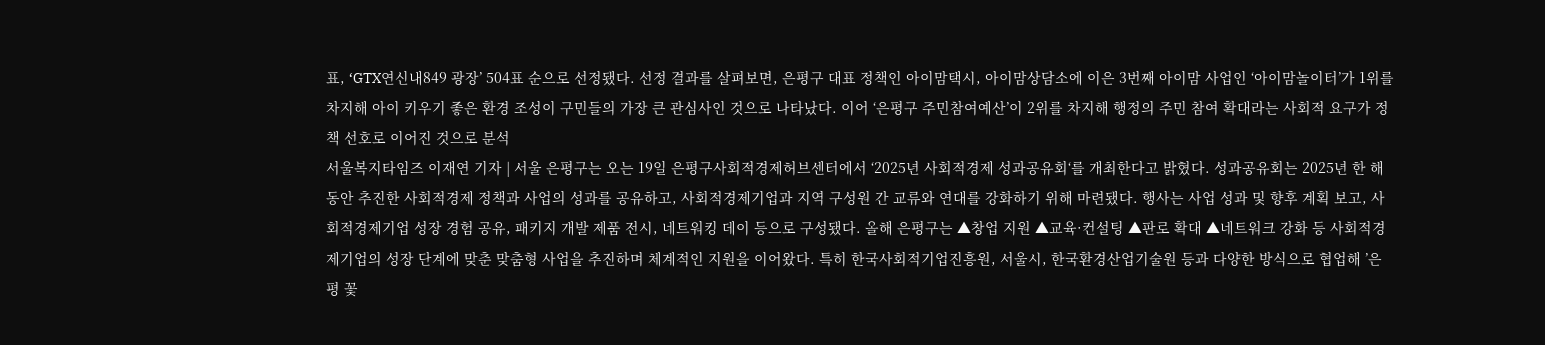표, ‘GTX연신내849 광장’ 504표 순으로 선정됐다. 선정 결과를 살펴보면, 은평구 대표 정책인 아이맘택시, 아이맘상담소에 이은 3번째 아이맘 사업인 ‘아이맘놀이터’가 1위를 차지해 아이 키우기 좋은 환경 조성이 구민들의 가장 큰 관심사인 것으로 나타났다. 이어 ‘은평구 주민참여예산’이 2위를 차지해 행정의 주민 참여 확대라는 사회적 요구가 정책 선호로 이어진 것으로 분석
서울복지타임즈 이재연 기자 | 서울 은평구는 오는 19일 은평구사회적경제허브센터에서 ‘2025년 사회적경제 성과공유회‘를 개최한다고 밝혔다. 성과공유회는 2025년 한 해 동안 추진한 사회적경제 정책과 사업의 성과를 공유하고, 사회적경제기업과 지역 구성원 간 교류와 연대를 강화하기 위해 마련됐다. 행사는 사업 성과 및 향후 계획 보고, 사회적경제기업 성장 경험 공유, 패키지 개발 제품 전시, 네트워킹 데이 등으로 구성됐다. 올해 은평구는 ▲창업 지원 ▲교육·컨설팅 ▲판로 확대 ▲네트워크 강화 등 사회적경제기업의 성장 단계에 맞춘 맞춤형 사업을 추진하며 체계적인 지원을 이어왔다. 특히 한국사회적기업진흥원, 서울시, 한국환경산업기술원 등과 다양한 방식으로 협업해 ’은평 꽃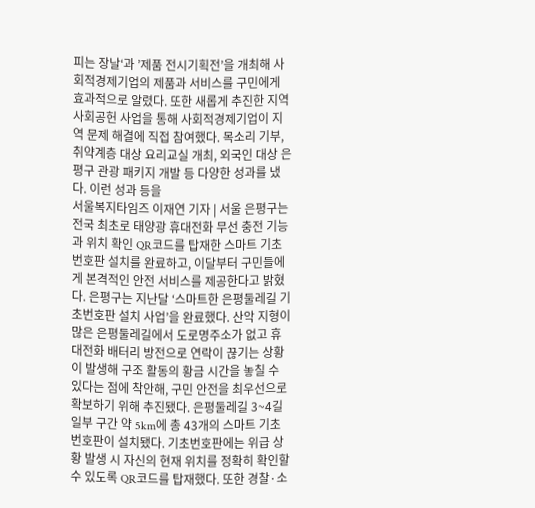피는 장날‘과 ’제품 전시기획전’을 개최해 사회적경제기업의 제품과 서비스를 구민에게 효과적으로 알렸다. 또한 새롭게 추진한 지역 사회공헌 사업을 통해 사회적경제기업이 지역 문제 해결에 직접 참여했다. 목소리 기부, 취약계층 대상 요리교실 개최, 외국인 대상 은평구 관광 패키지 개발 등 다양한 성과를 냈다. 이런 성과 등을
서울복지타임즈 이재연 기자 | 서울 은평구는 전국 최초로 태양광 휴대전화 무선 충전 기능과 위치 확인 QR코드를 탑재한 스마트 기초번호판 설치를 완료하고, 이달부터 구민들에게 본격적인 안전 서비스를 제공한다고 밝혔다. 은평구는 지난달 ‘스마트한 은평둘레길 기초번호판 설치 사업’을 완료했다. 산악 지형이 많은 은평둘레길에서 도로명주소가 없고 휴대전화 배터리 방전으로 연락이 끊기는 상황이 발생해 구조 활동의 황금 시간을 놓칠 수 있다는 점에 착안해, 구민 안전을 최우선으로 확보하기 위해 추진됐다. 은평둘레길 3~4길 일부 구간 약 5km에 총 43개의 스마트 기초번호판이 설치됐다. 기초번호판에는 위급 상황 발생 시 자신의 현재 위치를 정확히 확인할 수 있도록 QR코드를 탑재했다. 또한 경찰·소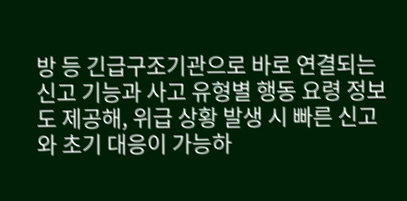방 등 긴급구조기관으로 바로 연결되는 신고 기능과 사고 유형별 행동 요령 정보도 제공해, 위급 상황 발생 시 빠른 신고와 초기 대응이 가능하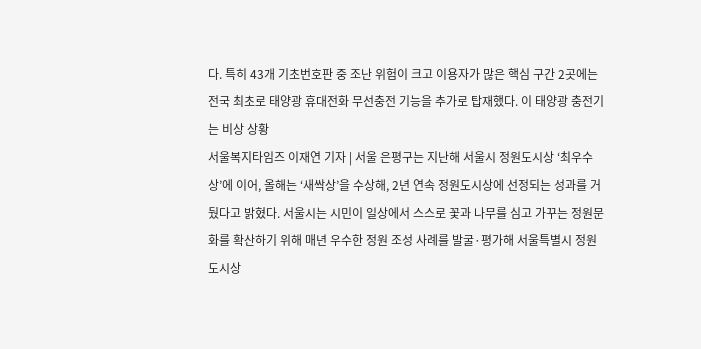다. 특히 43개 기초번호판 중 조난 위험이 크고 이용자가 많은 핵심 구간 2곳에는 전국 최초로 태양광 휴대전화 무선충전 기능을 추가로 탑재했다. 이 태양광 충전기는 비상 상황
서울복지타임즈 이재연 기자 | 서울 은평구는 지난해 서울시 정원도시상 ‘최우수상’에 이어, 올해는 ‘새싹상’을 수상해, 2년 연속 정원도시상에 선정되는 성과를 거뒀다고 밝혔다. 서울시는 시민이 일상에서 스스로 꽃과 나무를 심고 가꾸는 정원문화를 확산하기 위해 매년 우수한 정원 조성 사례를 발굴·평가해 서울특별시 정원도시상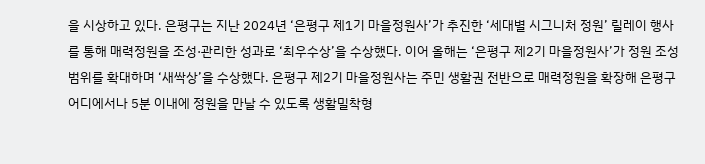을 시상하고 있다. 은평구는 지난 2024년 ‘은평구 제1기 마을정원사’가 추진한 ‘세대별 시그니처 정원’ 릴레이 행사를 통해 매력정원을 조성·관리한 성과로 ‘최우수상’을 수상했다. 이어 올해는 ‘은평구 제2기 마을정원사’가 정원 조성 범위를 확대하며 ‘새싹상’을 수상했다. 은평구 제2기 마을정원사는 주민 생활권 전반으로 매력정원을 확장해 은평구 어디에서나 5분 이내에 정원을 만날 수 있도록 생활밀착형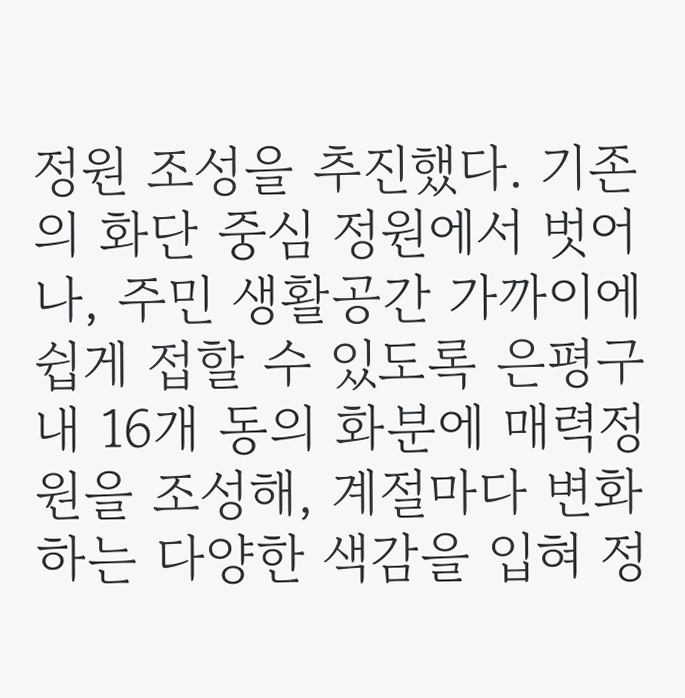정원 조성을 추진했다. 기존의 화단 중심 정원에서 벗어나, 주민 생활공간 가까이에 쉽게 접할 수 있도록 은평구 내 16개 동의 화분에 매력정원을 조성해, 계절마다 변화하는 다양한 색감을 입혀 정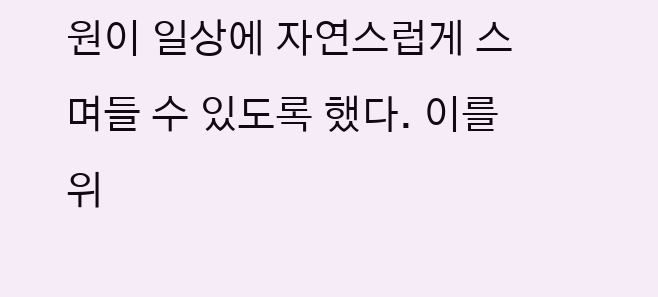원이 일상에 자연스럽게 스며들 수 있도록 했다. 이를 위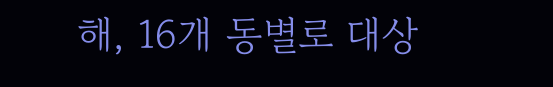해, 16개 동별로 대상